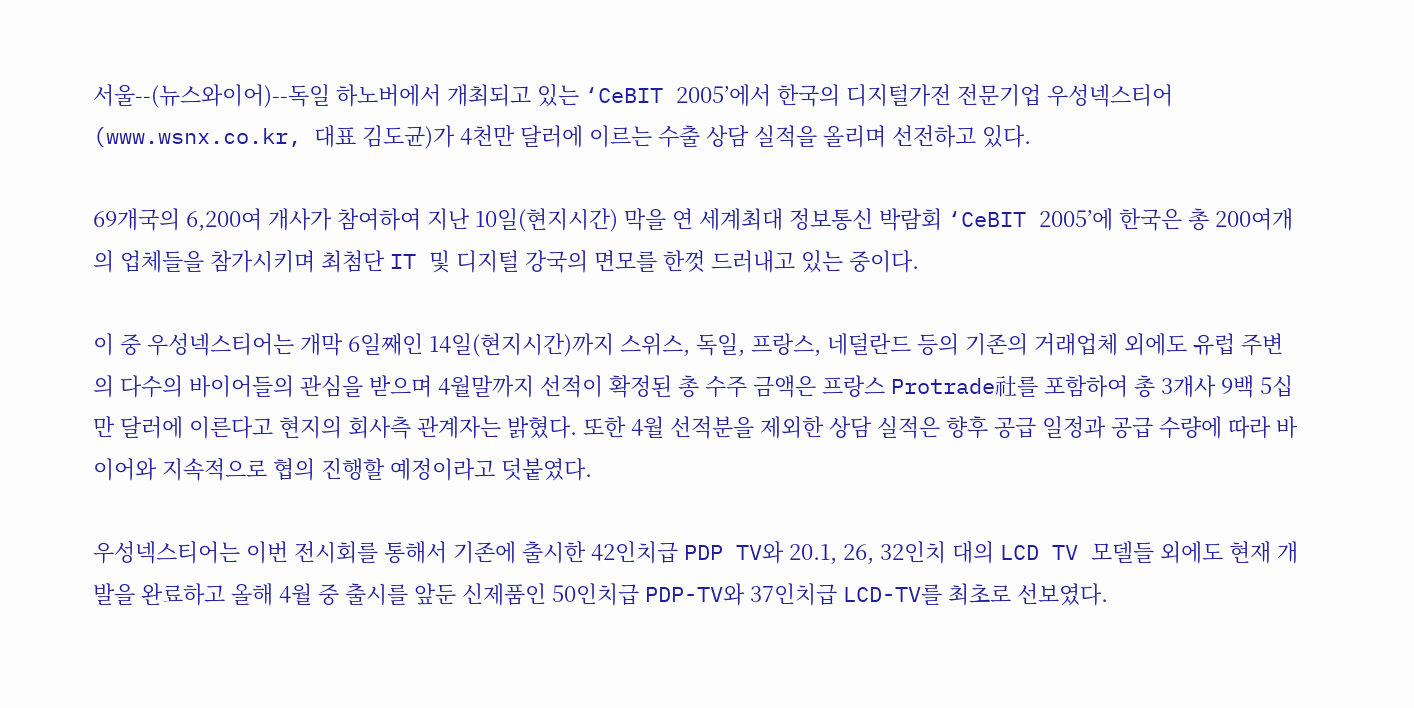서울--(뉴스와이어)--독일 하노버에서 개최되고 있는 ‘CeBIT 2005’에서 한국의 디지털가전 전문기업 우성넥스티어(www.wsnx.co.kr, 대표 김도균)가 4천만 달러에 이르는 수출 상담 실적을 올리며 선전하고 있다.

69개국의 6,200여 개사가 참여하여 지난 10일(현지시간) 막을 연 세계최대 정보통신 박람회 ‘CeBIT 2005’에 한국은 총 200여개의 업체들을 참가시키며 최첨단 IT 및 디지털 강국의 면모를 한껏 드러내고 있는 중이다.

이 중 우성넥스티어는 개막 6일째인 14일(현지시간)까지 스위스, 독일, 프랑스, 네덜란드 등의 기존의 거래업체 외에도 유럽 주변의 다수의 바이어들의 관심을 받으며 4월말까지 선적이 확정된 총 수주 금액은 프랑스 Protrade社를 포함하여 총 3개사 9백 5십만 달러에 이른다고 현지의 회사측 관계자는 밝혔다. 또한 4월 선적분을 제외한 상담 실적은 향후 공급 일정과 공급 수량에 따라 바이어와 지속적으로 협의 진행할 예정이라고 덧붙였다.

우성넥스티어는 이번 전시회를 통해서 기존에 출시한 42인치급 PDP TV와 20.1, 26, 32인치 대의 LCD TV 모델들 외에도 현재 개발을 완료하고 올해 4월 중 출시를 앞둔 신제품인 50인치급 PDP-TV와 37인치급 LCD-TV를 최초로 선보였다.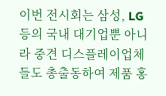이번 전시회는 삼성, LG 등의 국내 대기업뿐 아니라 중견 디스플레이업체들도 총출동하여 제품 홍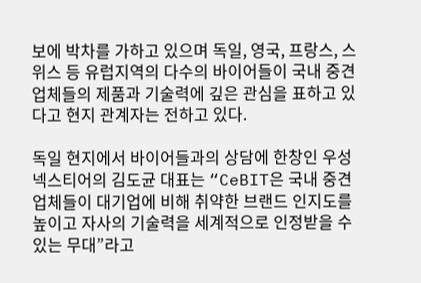보에 박차를 가하고 있으며 독일, 영국, 프랑스, 스위스 등 유럽지역의 다수의 바이어들이 국내 중견업체들의 제품과 기술력에 깊은 관심을 표하고 있다고 현지 관계자는 전하고 있다.

독일 현지에서 바이어들과의 상담에 한창인 우성넥스티어의 김도균 대표는 “CeBIT은 국내 중견업체들이 대기업에 비해 취약한 브랜드 인지도를 높이고 자사의 기술력을 세계적으로 인정받을 수 있는 무대”라고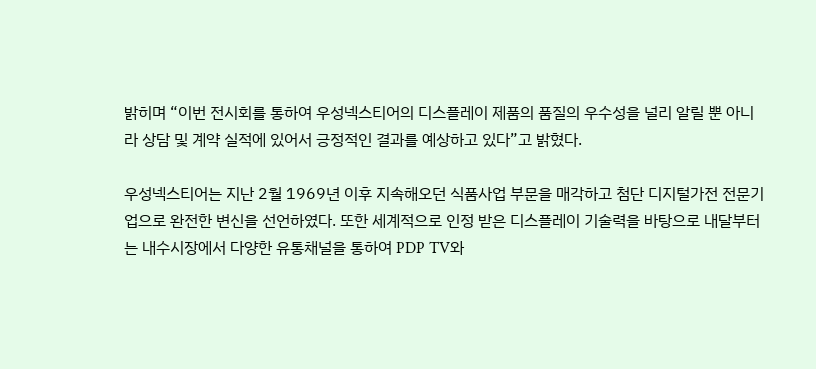밝히며 “이번 전시회를 통하여 우성넥스티어의 디스플레이 제품의 품질의 우수성을 널리 알릴 뿐 아니라 상담 및 계약 실적에 있어서 긍정적인 결과를 예상하고 있다”고 밝혔다.

우성넥스티어는 지난 2월 1969년 이후 지속해오던 식품사업 부문을 매각하고 첨단 디지털가전 전문기업으로 완전한 변신을 선언하였다. 또한 세계적으로 인정 받은 디스플레이 기술력을 바탕으로 내달부터는 내수시장에서 다양한 유통채널을 통하여 PDP TV와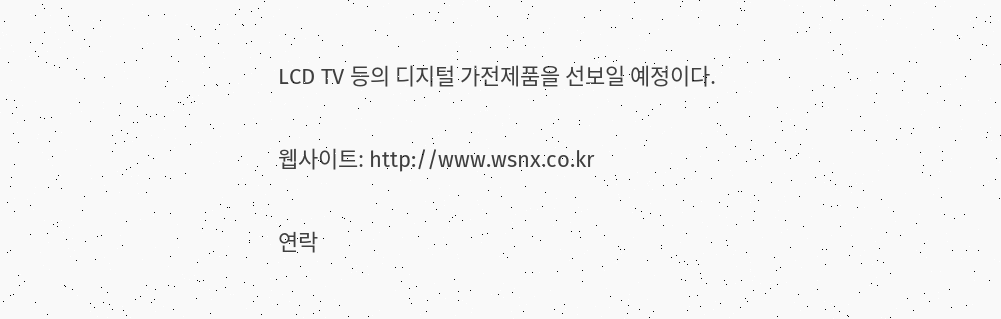LCD TV 등의 디지털 가전제품을 선보일 예정이다.

웹사이트: http://www.wsnx.co.kr

연락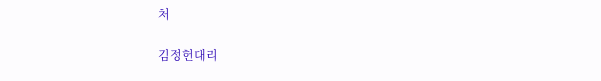처

김정헌대리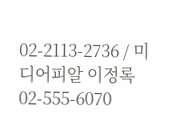02-2113-2736 / 미디어피알 이정록 02-555-6070